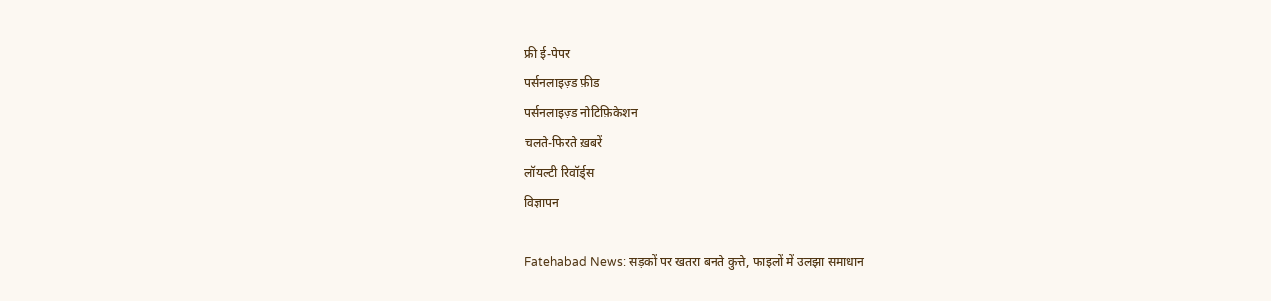फ्री ई-पेपर
पर्सनलाइज़्ड फ़ीड
पर्सनलाइज़्ड नोटिफ़िकेशन
चलते-फिरते ख़बरें
लॉयल्टी रिवॉर्ड्स
विज्ञापन

Fatehabad News: सड़कों पर खतरा बनते कुत्ते, फाइलों में उलझा समाधान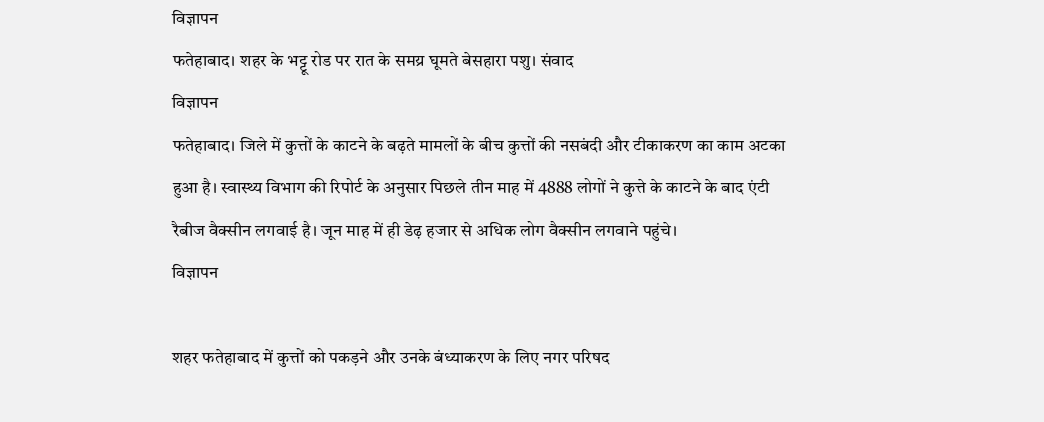विज्ञापन
फतेहाबाद। शहर के भट्टू रोड पर रात के समय्र घूमते बेसहारा पशु। संवाद
विज्ञापन
फतेहाबाद। जिले में कुत्तों के काटने के बढ़ते मामलों के बीच कुत्तों की नसबंदी और टीकाकरण का काम अटका हुआ है। स्वास्थ्य विभाग की रिपोर्ट के अनुसार पिछले तीन माह में 4888 लोगों ने कुत्ते के काटने के बाद एंटी रैबीज वैक्सीन लगवाई है। जून माह में ही डेढ़ हजार से अधिक लोग वैक्सीन लगवाने पहुंचे।
विज्ञापन

शहर फतेहाबाद में कुत्तों को पकड़ने और उनके बंध्याकरण के लिए नगर परिषद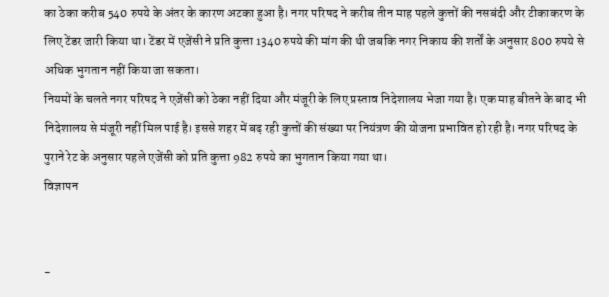का ठेका करीब 540 रुपये के अंतर के कारण अटका हुआ है। नगर परिषद ने करीब तीन माह पहले कुत्तों की नसबंदी और टीकाकरण के लिए टेंडर जारी किया था। टेंडर में एजेंसी ने प्रति कुत्ता 1340 रुपये की मांग की थी जबकि नगर निकाय की शर्तों के अनुसार 800 रुपये से अधिक भुगतान नहीं किया जा सकता।
नियमों के चलते नगर परिषद ने एजेंसी को ठेका नहीं दिया और मंजूरी के लिए प्रस्ताव निदेशालय भेजा गया है। एक माह बीतने के बाद भी निदेशालय से मंजूरी नहीं मिल पाई है। इससे शहर में बढ़ रही कुत्तों की संख्या पर नियंत्रण की योजना प्रभावित हो रही है। नगर परिषद के पुराने रेट के अनुसार पहले एजेंसी को प्रति कुत्ता 982 रुपये का भुगतान किया गया था।
विज्ञापन


-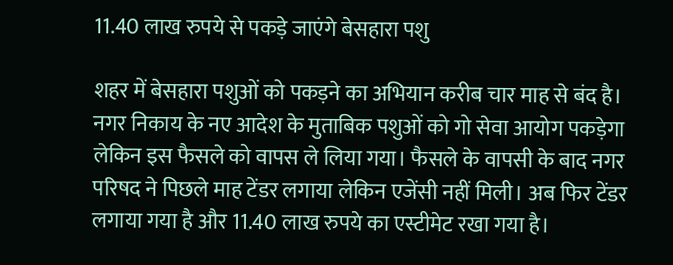11.40 लाख रुपये से पकड़े जाएंगे बेसहारा पशु

शहर में बेसहारा पशुओं को पकड़ने का अभियान करीब चार माह से बंद है। नगर निकाय के नए आदेश के मुताबिक पशुओं को गो सेवा आयोग पकड़ेगा लेकिन इस फैसले को वापस ले लिया गया। फैसले के वापसी के बाद नगर परिषद ने पिछले माह टेंडर लगाया लेकिन एजेंसी नहीं मिली। अब फिर टेंडर लगाया गया है और 11.40 लाख रुपये का एस्टीमेट रखा गया है।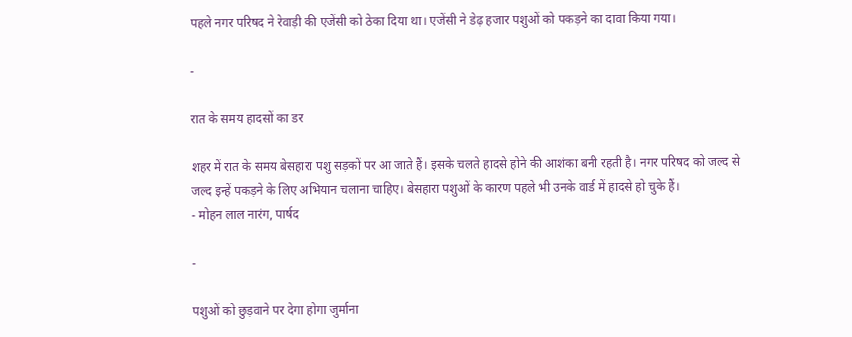पहले नगर परिषद ने रेवाड़ी की एजेंसी को ठेका दिया था। एजेंसी ने डेढ़ हजार पशुओं को पकड़ने का दावा किया गया।

-

रात के समय हादसों का डर

शहर में रात के समय बेसहारा पशु सड़कों पर आ जाते हैं। इसके चलते हादसे होने की आशंका बनी रहती है। नगर परिषद को जल्द से जल्द इन्हें पकड़ने के लिए अभियान चलाना चाहिए। बेसहारा पशुओं के कारण पहले भी उनके वार्ड में हादसे हो चुके हैं।
- मोहन लाल नारंग, पार्षद

-

पशुओं को छुड़वाने पर देगा होगा जुर्माना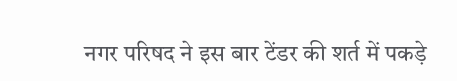नगर परिषद ने इस बार टेंडर की शर्त में पकड़े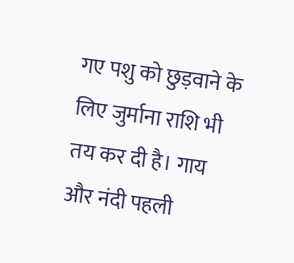गए पशु को छुड़वाने के लिए जुर्माना राशि भी तय कर दी है। गाय और नंदी पहली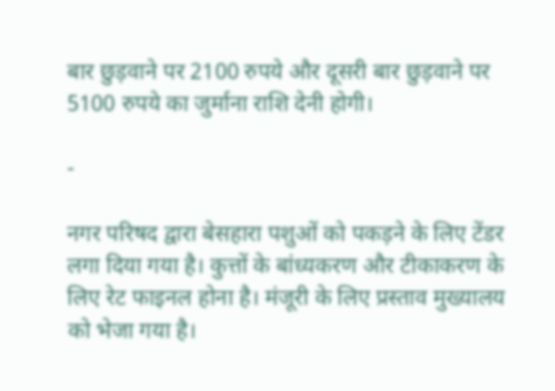बार छुड़वाने पर 2100 रुपये और दूसरी बार छुड़वाने पर 5100 रुपये का जुर्माना राशि देनी होगी।

-

नगर परिषद द्वारा बेसहारा पशुओं को पकड़ने के लिए टेंडर लगा दिया गया है। कुत्तों के बांध्यकरण और टीकाकरण के लिए रेट फाइनल होना है। मंजूरी के लिए प्रस्ताव मुख्यालय को भेजा गया है।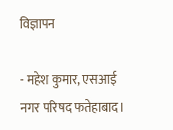विज्ञापन

- महेश कुमार, एसआई नगर परिषद फतेहाबाद।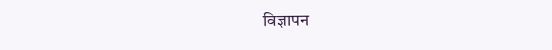विज्ञापन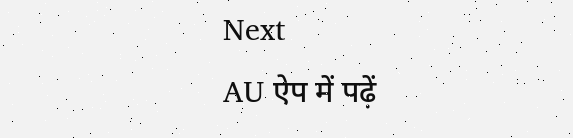Next
AU ऐप में पढ़ें